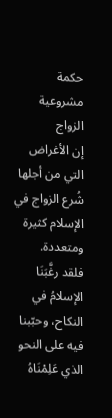حكمة مشروعية الزواج
إن الأغراض التي من أجلها شُرع الزواج في الإسلام كثيرة ومتعددة.
فلقد رغَّبَنَا الإسلامُ في النكاح، وحبّبنا فيه على النحو الذي عَلِمْنَاهُ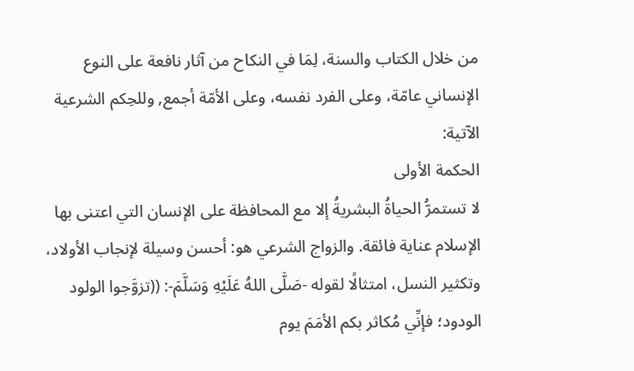من خلال الكتاب والسنة، لِمَا في النكاح من آثار نافعة على النوع الإنساني عامّة، وعلى الفرد نفسه، وعلى الأمّة أجمع, وللحِكم الشرعية الآتية:
الحكمة الأولى
لا تستمرُّ الحياةُ البشريةُ إلا مع المحافظة على الإنسان التي اعتنى بها الإسلام عناية فائقة. والزواج الشرعي هو: أحسن وسيلة لإنجاب الأولاد، وتكثير النسل، امتثالًا لقوله -صَلَّى اللهُ عَلَيْهِ وَسَلَّمَ-: ((تزوَّجوا الولود الودود؛ فإنِّي مُكاثر بكم الأمَمَ يوم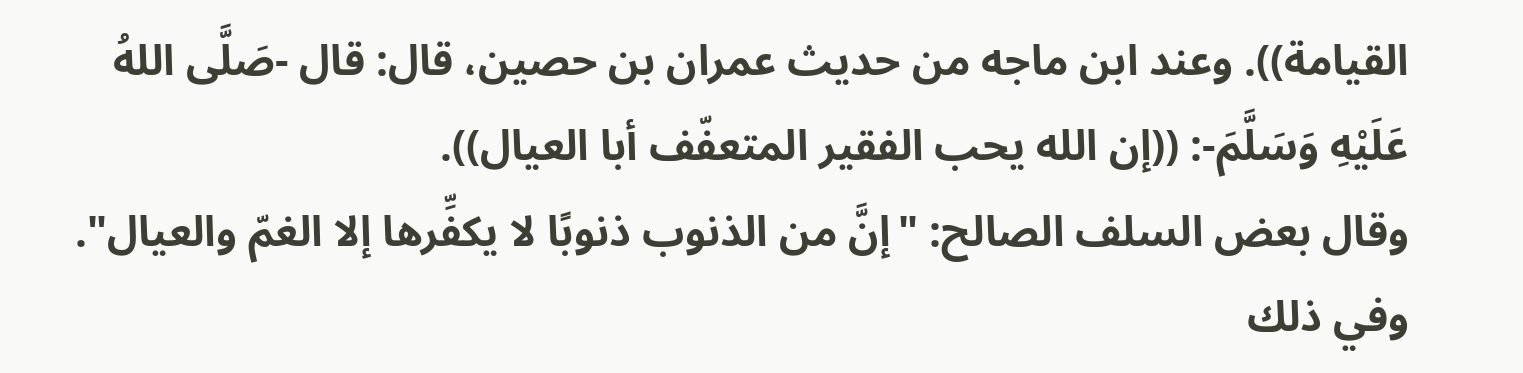القيامة)). وعند ابن ماجه من حديث عمران بن حصين، قال: قال -صَلَّى اللهُ عَلَيْهِ وَسَلَّمَ-: ((إن الله يحب الفقير المتعفّف أبا العيال)).
وقال بعض السلف الصالح: "إنَّ من الذنوب ذنوبًا لا يكفِّرها إلا الغمّ والعيال". وفي ذلك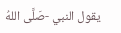يقول النبي -صَلَّى اللهُ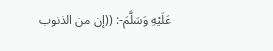عَلَيْهِ وَسَلَّمَ-: ((إن من الذنوب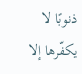ذنوبًا لا يكفّرها إلا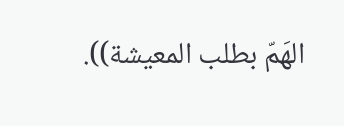الهَمّ بطلب المعيشة)).